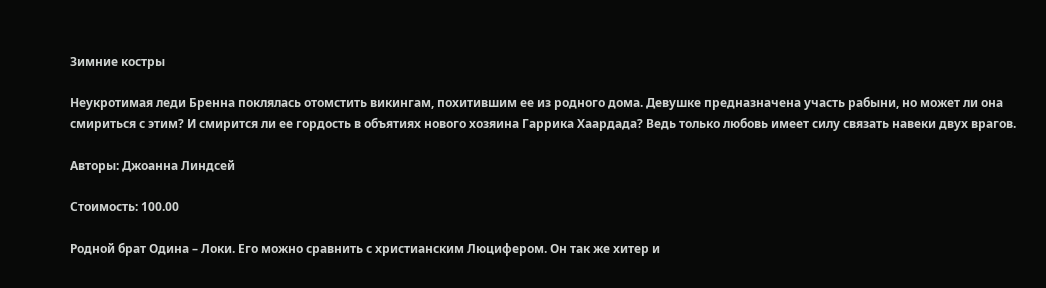Зимние костры

Неукротимая леди Бренна поклялась отомстить викингам, похитившим ее из родного дома. Девушке предназначена участь рабыни, но может ли она смириться с этим? И смирится ли ее гордость в объятиях нового хозяина Гаррика Хаардада? Ведь только любовь имеет силу связать навеки двух врагов.

Авторы: Джоанна Линдсей

Стоимость: 100.00

Родной брат Одина – Локи. Его можно сравнить с христианским Люцифером. Он так же хитер и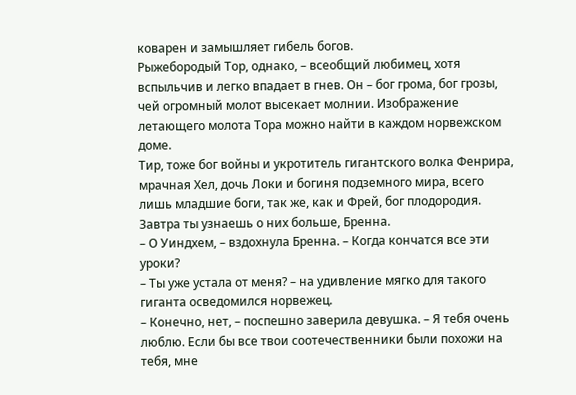коварен и замышляет гибель богов.
Рыжебородый Тор, однако, – всеобщий любимец, хотя вспыльчив и легко впадает в гнев. Он – бог грома, бог грозы, чей огромный молот высекает молнии. Изображение летающего молота Тора можно найти в каждом норвежском доме.
Тир, тоже бог войны и укротитель гигантского волка Фенрира, мрачная Хел, дочь Локи и богиня подземного мира, всего лишь младшие боги, так же, как и Фрей, бог плодородия. Завтра ты узнаешь о них больше, Бренна.
– О Уиндхем, – вздохнула Бренна. – Когда кончатся все эти уроки?
– Ты уже устала от меня? – на удивление мягко для такого гиганта осведомился норвежец.
– Конечно, нет, – поспешно заверила девушка. – Я тебя очень люблю. Если бы все твои соотечественники были похожи на тебя, мне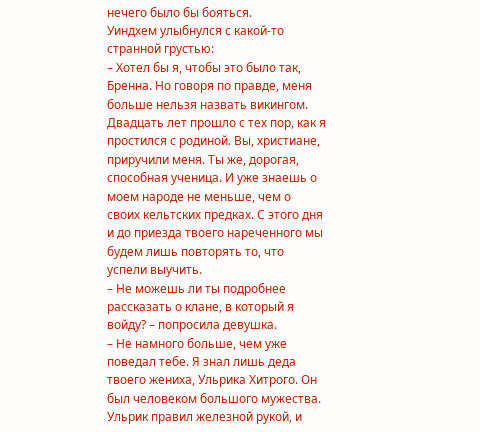нечего было бы бояться.
Уиндхем улыбнулся с какой-то странной грустью:
– Хотел бы я, чтобы это было так, Бренна. Но говоря по правде, меня больше нельзя назвать викингом. Двадцать лет прошло с тех пор, как я простился с родиной. Вы, христиане, приручили меня. Ты же, дорогая, способная ученица. И уже знаешь о моем народе не меньше, чем о своих кельтских предках. С этого дня и до приезда твоего нареченного мы будем лишь повторять то, что успели выучить.
– Не можешь ли ты подробнее рассказать о клане, в который я войду? – попросила девушка.
– Не намного больше, чем уже поведал тебе. Я знал лишь деда твоего жениха, Ульрика Хитрого. Он был человеком большого мужества. Ульрик правил железной рукой, и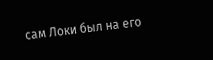сам Локи был на его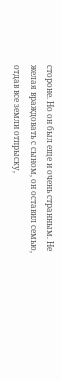стороне. Но он был еще и очень странным. Не желая враждовать с сыном, он оставил семью, отдав все земли отпрыску,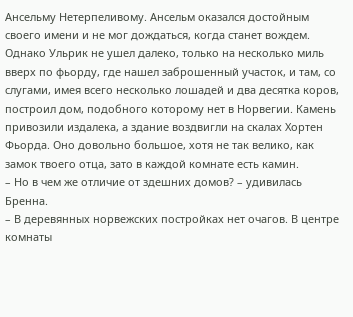Ансельму Нетерпеливому. Ансельм оказался достойным своего имени и не мог дождаться, когда станет вождем. Однако Ульрик не ушел далеко, только на несколько миль вверх по фьорду, где нашел заброшенный участок, и там, со слугами, имея всего несколько лошадей и два десятка коров, построил дом, подобного которому нет в Норвегии. Камень привозили издалека, а здание воздвигли на скалах Хортен Фьорда. Оно довольно большое, хотя не так велико, как замок твоего отца, зато в каждой комнате есть камин.
– Но в чем же отличие от здешних домов? – удивилась Бренна.
– В деревянных норвежских постройках нет очагов. В центре комнаты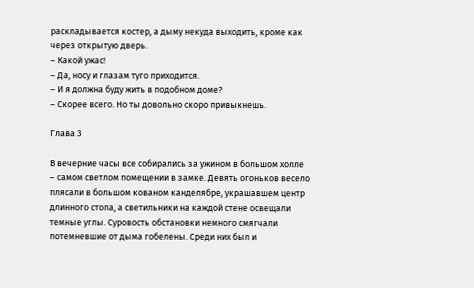раскладывается костер, а дыму некуда выходить, кроме как через открытую дверь.
– Какой ужас!
– Да, носу и глазам туго приходится.
– И я должна буду жить в подобном доме?
– Скорее всего. Но ты довольно скоро привыкнешь.

Глава 3

В вечерние часы все собирались за ужином в большом холле – самом светлом помещении в замке. Девять огоньков весело плясали в большом кованом канделябре, украшавшем центр длинного стола, а светильники на каждой стене освещали темные углы. Суровость обстановки немного смягчали потемневшие от дыма гобелены. Среди них был и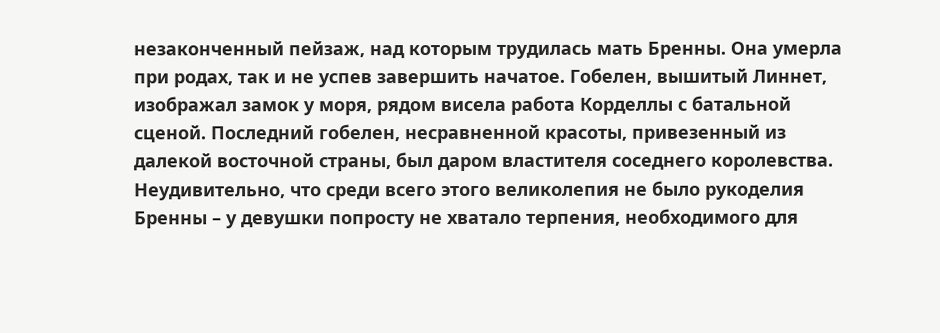незаконченный пейзаж, над которым трудилась мать Бренны. Она умерла при родах, так и не успев завершить начатое. Гобелен, вышитый Линнет, изображал замок у моря, рядом висела работа Корделлы с батальной сценой. Последний гобелен, несравненной красоты, привезенный из далекой восточной страны, был даром властителя соседнего королевства.
Неудивительно, что среди всего этого великолепия не было рукоделия Бренны – у девушки попросту не хватало терпения, необходимого для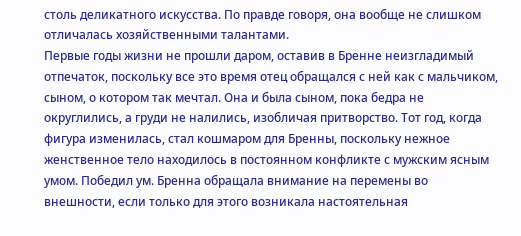столь деликатного искусства. По правде говоря, она вообще не слишком отличалась хозяйственными талантами.
Первые годы жизни не прошли даром, оставив в Бренне неизгладимый отпечаток, поскольку все это время отец обращался с ней как с мальчиком, сыном, о котором так мечтал. Она и была сыном, пока бедра не округлились, а груди не налились, изобличая притворство. Тот год, когда фигура изменилась, стал кошмаром для Бренны, поскольку нежное женственное тело находилось в постоянном конфликте с мужским ясным умом. Победил ум. Бренна обращала внимание на перемены во внешности, если только для этого возникала настоятельная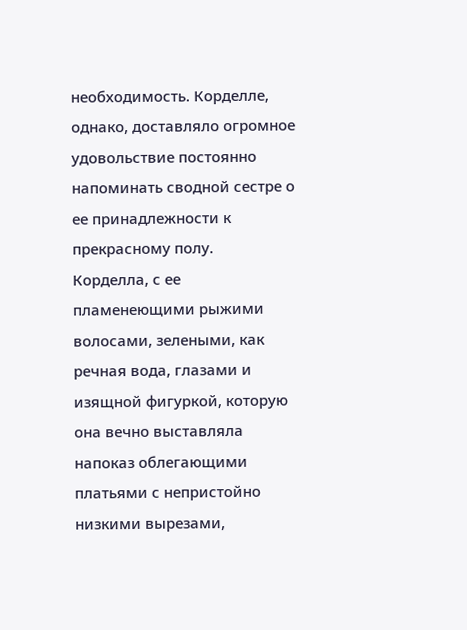необходимость. Корделле, однако, доставляло огромное удовольствие постоянно напоминать сводной сестре о ее принадлежности к прекрасному полу.
Корделла, с ее пламенеющими рыжими волосами, зелеными, как речная вода, глазами и изящной фигуркой, которую она вечно выставляла напоказ облегающими платьями с непристойно низкими вырезами,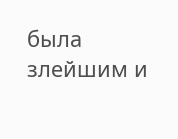была злейшим и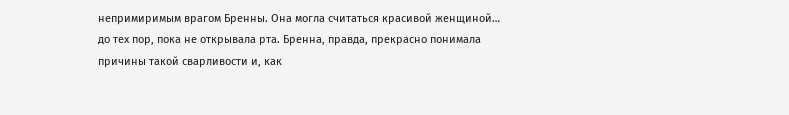непримиримым врагом Бренны. Она могла считаться красивой женщиной… до тех пор, пока не открывала рта. Бренна, правда, прекрасно понимала причины такой сварливости и, как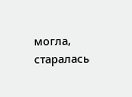могла, старалась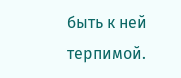быть к ней терпимой.